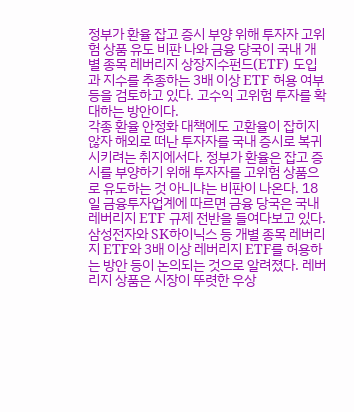정부가 환율 잡고 증시 부양 위해 투자자 고위험 상품 유도 비판 나와 금융 당국이 국내 개별 종목 레버리지 상장지수펀드(ETF) 도입과 지수를 추종하는 3배 이상 ETF 허용 여부 등을 검토하고 있다. 고수익 고위험 투자를 확대하는 방안이다.
각종 환율 안정화 대책에도 고환율이 잡히지 않자 해외로 떠난 투자자를 국내 증시로 복귀시키려는 취지에서다. 정부가 환율은 잡고 증시를 부양하기 위해 투자자를 고위험 상품으로 유도하는 것 아니냐는 비판이 나온다. 18일 금융투자업계에 따르면 금융 당국은 국내 레버리지 ETF 규제 전반을 들여다보고 있다.
삼성전자와 SK하이닉스 등 개별 종목 레버리지 ETF와 3배 이상 레버리지 ETF를 허용하는 방안 등이 논의되는 것으로 알려졌다. 레버리지 상품은 시장이 뚜렷한 우상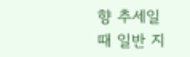향 추세일 때 일반 지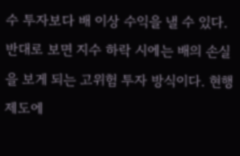수 투자보다 배 이상 수익을 낼 수 있다.
반대로 보면 지수 하락 시에는 배의 손실을 보게 되는 고위험 투자 방식이다. 현행 제도에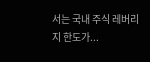서는 국내 주식 레버리지 한도가...